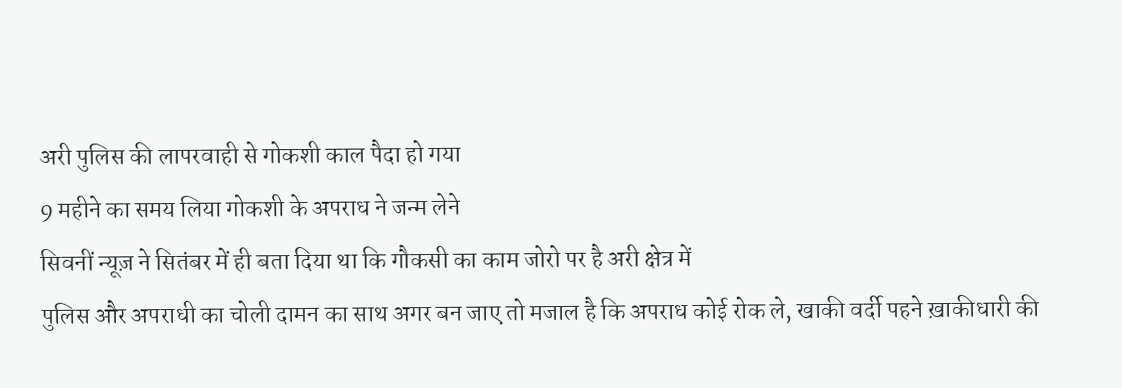अरी पुलिस की लापरवाही से गोकशी काल पैदा हो गया
9 महीने का समय लिया गोकशी के अपराध ने जन्म लेने
सिवनीं न्यूज़ ने सितंबर में ही बता दिया था कि गौकसी का काम जोरो पर है अरी क्षेत्र में
पुलिस और अपराधी का चोली दामन का साथ अगर बन जाए तो मजाल है कि अपराध कोई रोक ले, खाकी वर्दी पहने ख़ाकीधारी की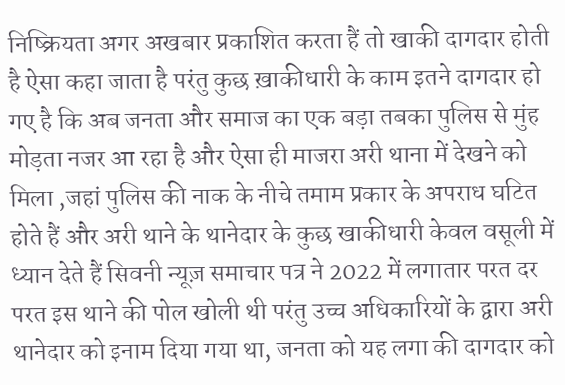निष्क्रियता अगर अखबार प्रकाशित करता हैं तो खाकी दागदार होती है ऐसा कहा जाता है परंतु कुछ ख़ाकीधारी के काम इतने दागदार हो गए है कि अब जनता और समाज का एक बड़ा तबका पुलिस से मुंह मोड़ता नजर आ रहा है और ऐसा ही माजरा अरी थाना में देखने को मिला ,जहां पुलिस की नाक के नीचे तमाम प्रकार के अपराध घटित होते हैं और अरी थाने के थानेदार के कुछ खाकीधारी केवल वसूली में ध्यान देते हैं सिवनी न्यूज़ समाचार पत्र ने 2022 में लगातार परत दर परत इस थाने की पोल खोली थी परंतु उच्च अधिकारियों के द्वारा अरी थानेदार को इनाम दिया गया था, जनता को यह लगा की दागदार को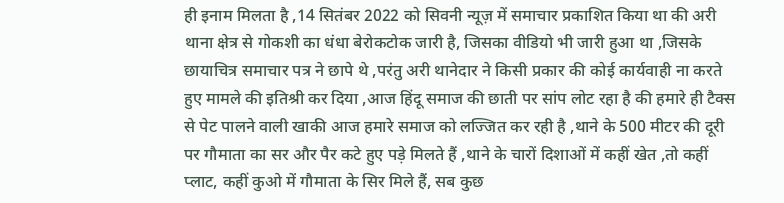ही इनाम मिलता है ,14 सितंबर 2022 को सिवनी न्यूज़ में समाचार प्रकाशित किया था की अरी थाना क्षेत्र से गोकशी का धंधा बेरोकटोक जारी है, जिसका वीडियो भी जारी हुआ था ,जिसके छायाचित्र समाचार पत्र ने छापे थे ,परंतु अरी थानेदार ने किसी प्रकार की कोई कार्यवाही ना करते हुए मामले की इतिश्री कर दिया ,आज हिंदू समाज की छाती पर सांप लोट रहा है की हमारे ही टैक्स से पेट पालने वाली खाकी आज हमारे समाज को लज्जित कर रही है ,थाने के 500 मीटर की दूरी पर गौमाता का सर और पैर कटे हुए पड़े मिलते हैं ,थाने के चारों दिशाओं में कहीं खेत ,तो कहीं प्लाट, कहीं कुओ में गौमाता के सिर मिले हैं, सब कुछ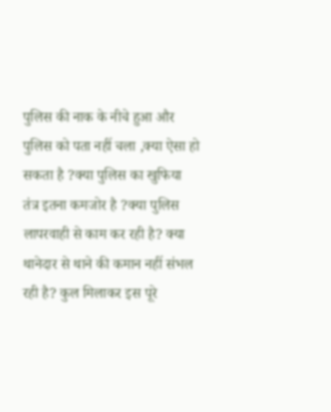पुलिस की नाक के नीचे हुआ और पुलिस को पता नहीं चला ,क्या ऐसा हो सकता है ?क्या पुलिस का खुफिया तंत्र इतना कमजोर है ?क्या पुलिस लापरवाही से काम कर रही है? क्या थानेदार से थाने की कमान नहीं संभल रही है? कुल मिलाकर इस पूरे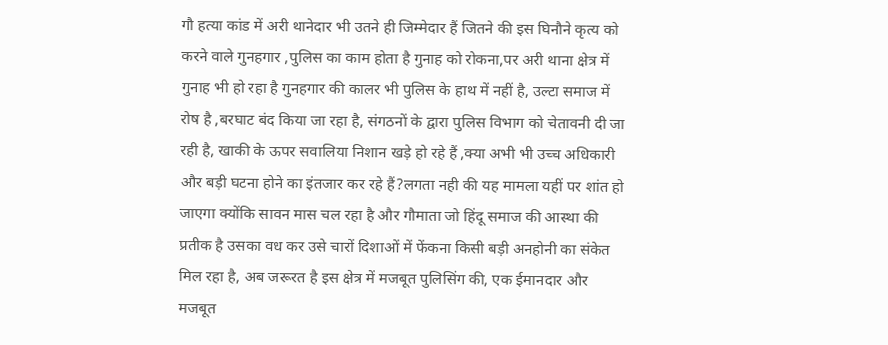गौ हत्या कांड में अरी थानेदार भी उतने ही जिम्मेदार हैं जितने की इस घिनौने कृत्य को करने वाले गुनहगार ,पुलिस का काम होता है गुनाह को रोकना,पर अरी थाना क्षेत्र में गुनाह भी हो रहा है गुनहगार की कालर भी पुलिस के हाथ में नहीं है, उल्टा समाज में रोष है ,बरघाट बंद किया जा रहा है, संगठनों के द्वारा पुलिस विभाग को चेतावनी दी जा रही है, खाकी के ऊपर सवालिया निशान खड़े हो रहे हैं ,क्या अभी भी उच्च अधिकारी और बड़ी घटना होने का इंतजार कर रहे हैं?लगता नही की यह मामला यहीं पर शांत हो जाएगा क्योंकि सावन मास चल रहा है और गौमाता जो हिंदू समाज की आस्था की प्रतीक है उसका वध कर उसे चारों दिशाओं में फेंकना किसी बड़ी अनहोनी का संकेत मिल रहा है, अब जरूरत है इस क्षेत्र में मजबूत पुलिसिंग की, एक ईमानदार और मजबूत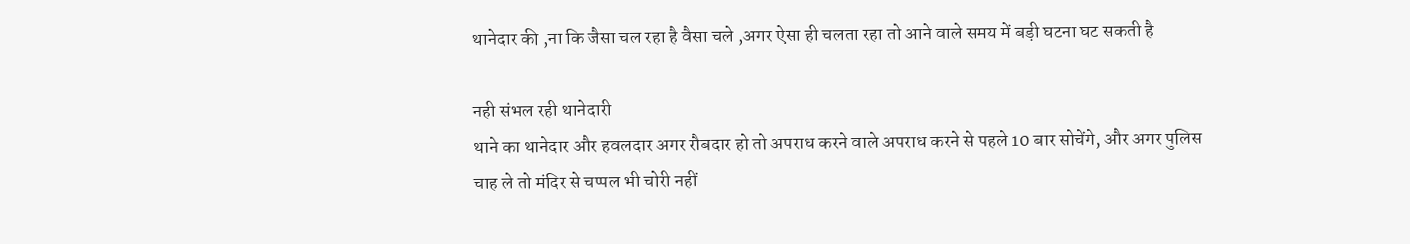थानेदार की ,ना कि जैसा चल रहा है वैसा चले ,अगर ऐसा ही चलता रहा तो आने वाले समय में बड़ी घटना घट सकती है

नही संभल रही थानेदारी
थाने का थानेदार और हवलदार अगर रौबदार हो तो अपराध करने वाले अपराध करने से पहले 10 बार सोचेंगे, और अगर पुलिस चाह ले तो मंदिर से चप्पल भी चोरी नहीं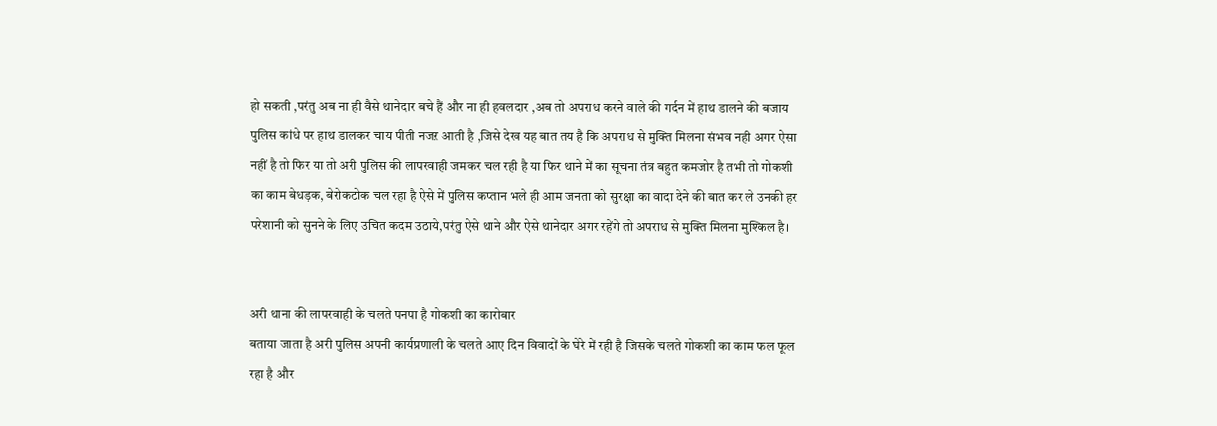हो सकती ,परंतु अब ना ही वैसे थानेदार बचे हैं और ना ही हवलदार ,अब तो अपराध करने वाले की गर्दन में हाथ डालने की बजाय पुलिस कांधे पर हाथ डालकर चाय पीती नजऱ आती है ,जिसे देख यह बात तय है कि अपराध से मुक्ति मिलना संभव नही अगर ऐसा नहीं है तो फिर या तो अरी पुलिस की लापरवाही जमकर चल रही है या फिर थाने में का सूचना तंत्र बहुत कमजोर है तभी तो गोकशी का काम बेधड़क, बेरोकटोक चल रहा है ऐसे में पुलिस कप्तान भले ही आम जनता को सुरक्षा का वादा देने की बात कर ले उनकी हर परेशानी को सुनने के लिए उचित कदम उठाये,परंतु ऐसे थाने और ऐसे थानेदार अगर रहेंगे तो अपराध से मुक्ति मिलना मुश्किल है।


अरी थाना की लापरवाही के चलते पनपा है गोकशी का कारोबार
बताया जाता है अरी पुलिस अपनी कार्यप्रणाली के चलते आए दिन विवादों के घेरे में रही है जिसके चलते गोकशी का काम फल फूल रहा है और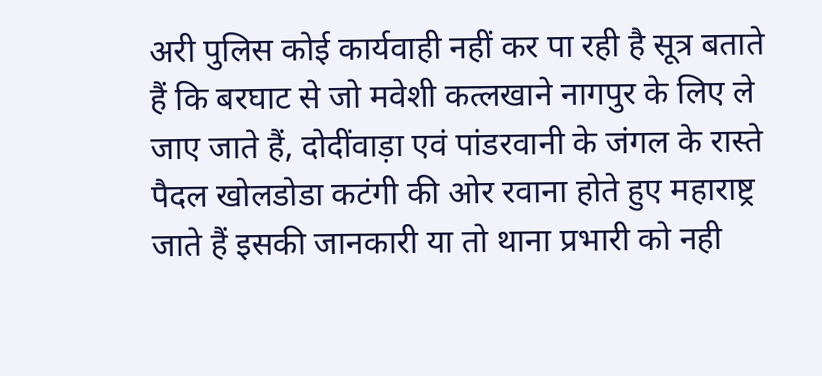अरी पुलिस कोई कार्यवाही नहीं कर पा रही है सूत्र बताते हैं कि बरघाट से जो मवेशी कत्लखाने नागपुर के लिए ले जाए जाते हैं, दोदींवाड़ा एवं पांडरवानी के जंगल के रास्ते पैदल खोलडोडा कटंगी की ओर रवाना होते हुए महाराष्ट्र जाते हैं इसकी जानकारी या तो थाना प्रभारी को नही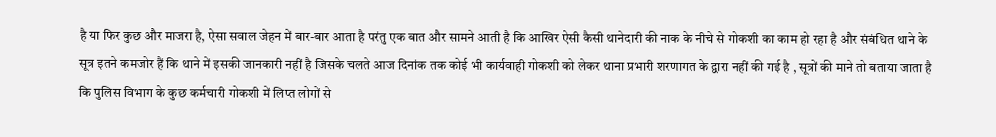है या फिर कुछ और माजरा है, ऐसा सवाल जेहन में बार-बार आता है परंतु एक बात और सामने आती है कि आखिर ऐसी कैसी थानेदारी की नाक के नीचे से गोकशी का काम हो रहा है और संबंधित थाने के सूत्र इतने कमजोर हैं कि थाने में इसकी जानकारी नहीं है जिसके चलते आज दिनांक तक कोई भी कार्यवाही गोकशी को लेकर थाना प्रभारी शरणागत के द्वारा नहीं की गई है , सूत्रों की माने तो बताया जाता है कि पुलिस विभाग के कुछ कर्मचारी गोकशी में लिप्त लोगों से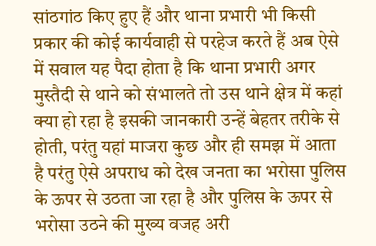सांठगांठ किए हुए हैं और थाना प्रभारी भी किसी प्रकार की कोई कार्यवाही से परहेज करते हैं अब ऐसे में सवाल यह पैदा होता है कि थाना प्रभारी अगर मुस्तैदी से थाने को संभालते तो उस थाने क्षेत्र में कहां क्या हो रहा है इसकी जानकारी उन्हें बेहतर तरीके से होती, परंतु यहां माजरा कुछ और ही समझ में आता है परंतु ऐसे अपराध को देख जनता का भरोसा पुलिस के ऊपर से उठता जा रहा है और पुलिस के ऊपर से भरोसा उठने की मुख्य वजह अरी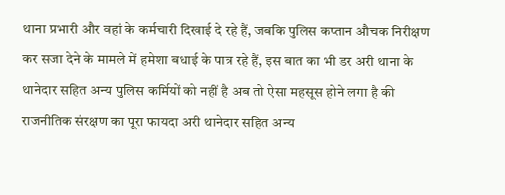थाना प्रभारी और वहां के कर्मचारी दिखाई दे रहे हैं, जबकि पुलिस कप्तान औचक निरीक्षण कर सजा देने के मामले में हमेशा बधाई के पात्र रहे हैं, इस बात का भी डर अरी थाना के थानेदार सहित अन्य पुलिस कर्मियों को नहीं है अब तो ऐसा महसूस होने लगा है की राजनीतिक संरक्षण का पूरा फायदा अरी थानेदार सहित अन्य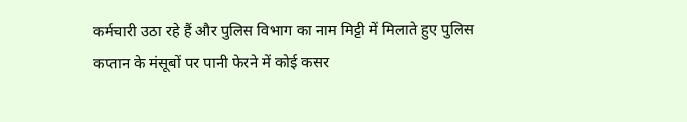कर्मचारी उठा रहे हैं और पुलिस विभाग का नाम मिट्टी में मिलाते हुए पुलिस कप्तान के मंसूबों पर पानी फेरने में कोई कसर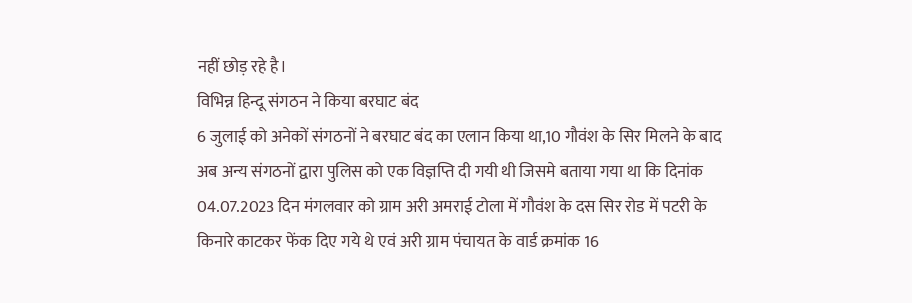नहीं छोड़ रहे है।
विभिन्न हिन्दू संगठन ने किया बरघाट बंद
6 जुलाई को अनेकों संगठनों ने बरघाट बंद का एलान किया था,10 गौवंश के सिर मिलने के बाद अब अन्य संगठनों द्वारा पुलिस को एक विज्ञप्ति दी गयी थी जिसमे बताया गया था कि दिनांक 04.07.2023 दिन मंगलवार को ग्राम अरी अमराई टोला में गौवंश के दस सिर रोड में पटरी के किनारे काटकर फेंक दिए गये थे एवं अरी ग्राम पंचायत के वार्ड क्रमांक 16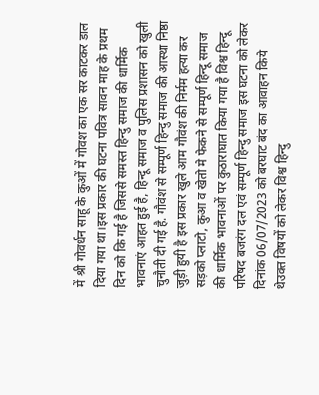में श्री गोवर्धन साहू के कुओं में गोवश का एक सर काटकर डाल दिया गया था।इस प्रकार की घटना पवित्र सावन माह के प्रथम दिन को कि गई है जिससे समस्त हिन्दु समाज की धार्मिक भावनाएं आहत हुई है, हिन्दू समाज व पुलिस प्रशासन को खुली चुनौती दी गई है. गौवंश से सम्पूर्ण हिन्दु समाज की आस्था निष्ठा जुड़ी हुयी है इस प्रकार खुले आम गौवंश की निर्मम हत्या कर सड़को प्लाटो, कुआ व खेतो मे फेकने से सम्पूर्ण हिन्दू समाज की धार्मिक भावनाओं पर कुठाराघात किया गया है विश्व हिन्दू परिषद बजरंग दल एवं सम्पूर्ण हिन्दु समाज इस घटना को लेकर दिनांक 06/07/2023 को बरघाट बंद का आवाहन किये थेउक्त विषयों को लेकर विश्व हिन्दु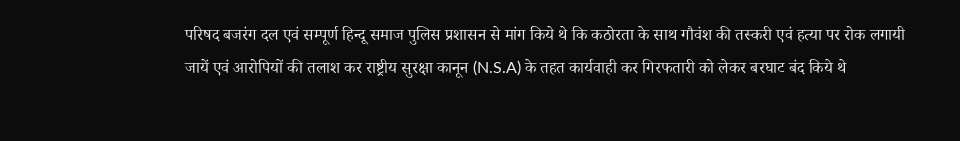परिषद बजरंग दल एवं सम्पूर्ण हिन्दू समाज पुलिस प्रशासन से मांग किये थे कि कठोरता के साथ गौवंश की तस्करी एवं हत्या पर रोक लगायी जायें एवं आरोपियों की तलाश कर राष्ट्रीय सुरक्षा कानून (N.S.A) के तहत कार्यवाही कर गिरफतारी को लेकर बरघाट बंद किये थे